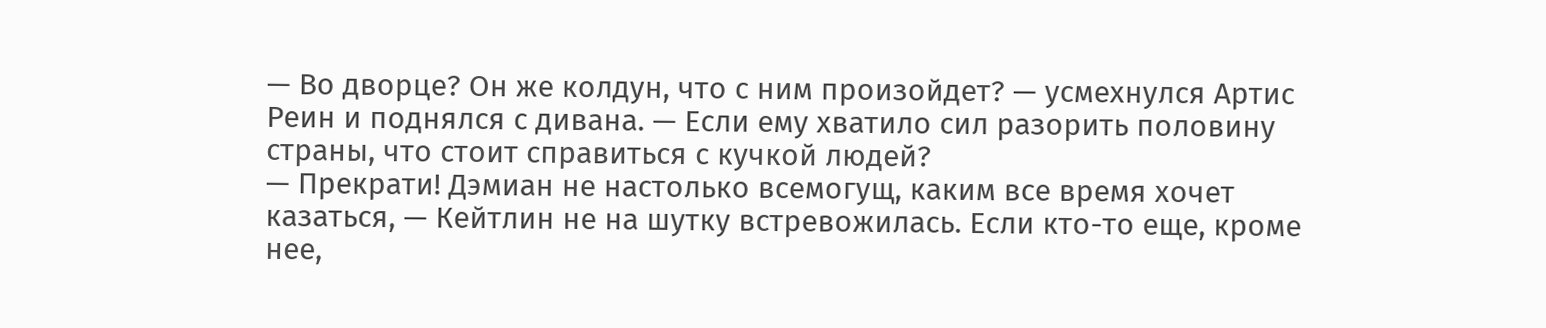— Во дворце? Он же колдун, что с ним произойдет? — усмехнулся Артис Реин и поднялся с дивана. — Если ему хватило сил разорить половину страны, что стоит справиться с кучкой людей?
— Прекрати! Дэмиан не настолько всемогущ, каким все время хочет казаться, — Кейтлин не на шутку встревожилась. Если кто-то еще, кроме нее,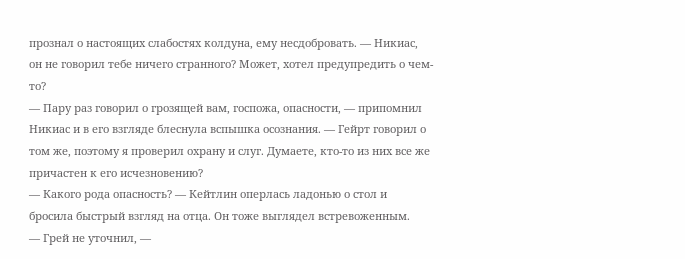прознал о настоящих слабостях колдуна, ему несдобровать. — Никиас, он не говорил тебе ничего странного? Может, хотел предупредить о чем-то?
— Пару раз говорил о грозящей вам, госпожа, опасности, — припомнил Никиас и в его взгляде блеснула вспышка осознания. — Гейрт говорил о том же, поэтому я проверил охрану и слуг. Думаете, кто-то из них все же причастен к его исчезновению?
— Какого рода опасность? — Кейтлин оперлась ладонью о стол и бросила быстрый взгляд на отца. Он тоже выглядел встревоженным.
— Грей не уточнил, —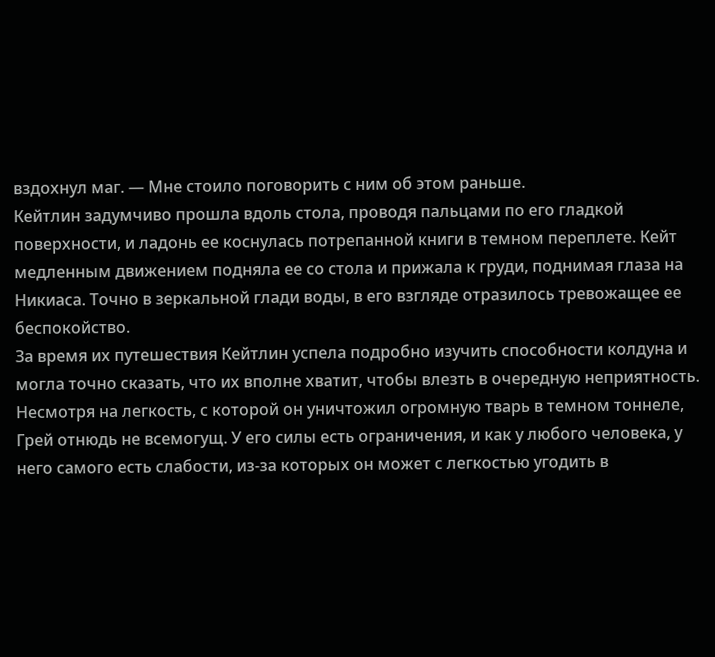вздохнул маг. — Мне стоило поговорить с ним об этом раньше.
Кейтлин задумчиво прошла вдоль стола, проводя пальцами по его гладкой поверхности, и ладонь ее коснулась потрепанной книги в темном переплете. Кейт медленным движением подняла ее со стола и прижала к груди, поднимая глаза на Никиаса. Точно в зеркальной глади воды, в его взгляде отразилось тревожащее ее беспокойство.
За время их путешествия Кейтлин успела подробно изучить способности колдуна и могла точно сказать, что их вполне хватит, чтобы влезть в очередную неприятность. Несмотря на легкость, с которой он уничтожил огромную тварь в темном тоннеле, Грей отнюдь не всемогущ. У его силы есть ограничения, и как у любого человека, у него самого есть слабости, из-за которых он может с легкостью угодить в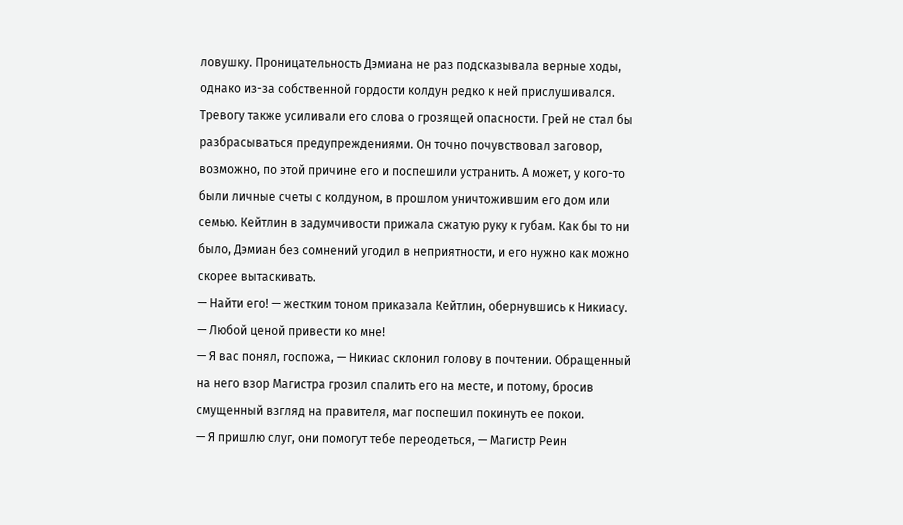ловушку. Проницательность Дэмиана не раз подсказывала верные ходы, однако из-за собственной гордости колдун редко к ней прислушивался.
Тревогу также усиливали его слова о грозящей опасности. Грей не стал бы разбрасываться предупреждениями. Он точно почувствовал заговор, возможно, по этой причине его и поспешили устранить. А может, у кого-то были личные счеты с колдуном, в прошлом уничтожившим его дом или семью. Кейтлин в задумчивости прижала сжатую руку к губам. Как бы то ни было, Дэмиан без сомнений угодил в неприятности, и его нужно как можно скорее вытаскивать.
— Найти его! — жестким тоном приказала Кейтлин, обернувшись к Никиасу. — Любой ценой привести ко мне!
— Я вас понял, госпожа, — Никиас склонил голову в почтении. Обращенный на него взор Магистра грозил спалить его на месте, и потому, бросив смущенный взгляд на правителя, маг поспешил покинуть ее покои.
— Я пришлю слуг, они помогут тебе переодеться, — Магистр Реин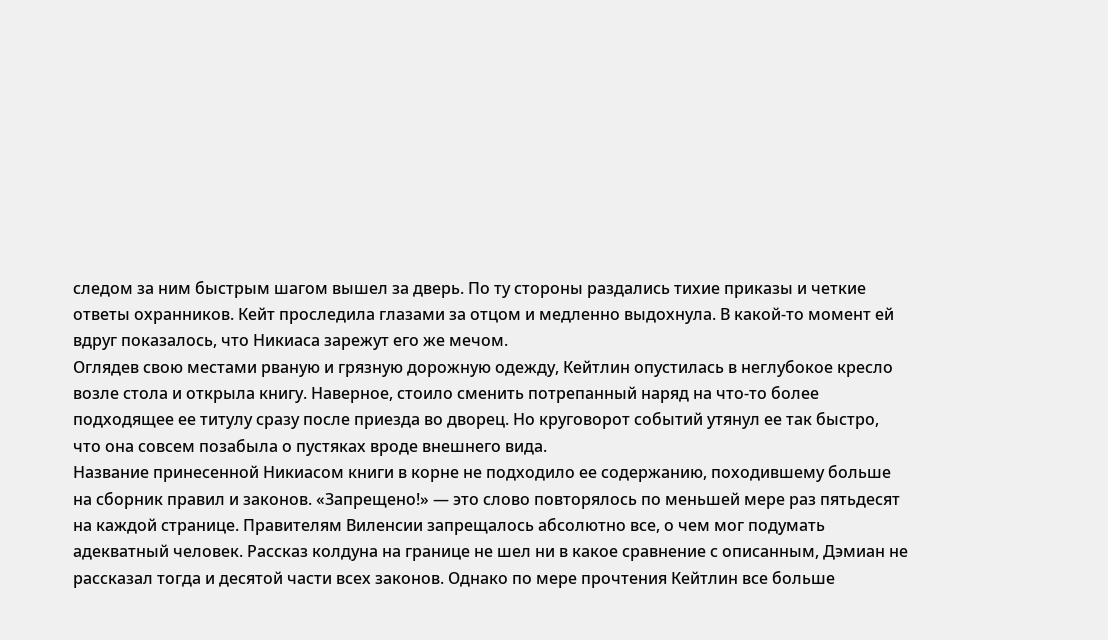следом за ним быстрым шагом вышел за дверь. По ту стороны раздались тихие приказы и четкие ответы охранников. Кейт проследила глазами за отцом и медленно выдохнула. В какой-то момент ей вдруг показалось, что Никиаса зарежут его же мечом.
Оглядев свою местами рваную и грязную дорожную одежду, Кейтлин опустилась в неглубокое кресло возле стола и открыла книгу. Наверное, стоило сменить потрепанный наряд на что-то более подходящее ее титулу сразу после приезда во дворец. Но круговорот событий утянул ее так быстро, что она совсем позабыла о пустяках вроде внешнего вида.
Название принесенной Никиасом книги в корне не подходило ее содержанию, походившему больше на сборник правил и законов. «Запрещено!» — это слово повторялось по меньшей мере раз пятьдесят на каждой странице. Правителям Виленсии запрещалось абсолютно все, о чем мог подумать адекватный человек. Рассказ колдуна на границе не шел ни в какое сравнение с описанным, Дэмиан не рассказал тогда и десятой части всех законов. Однако по мере прочтения Кейтлин все больше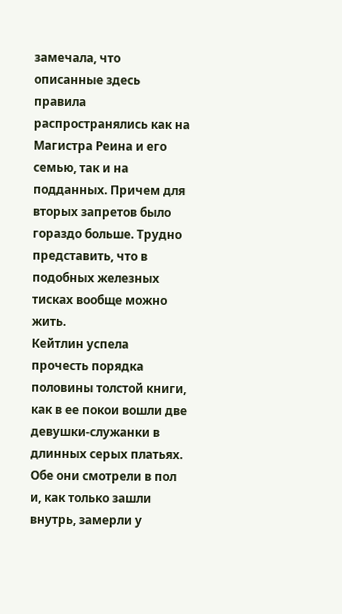замечала, что описанные здесь правила распространялись как на Магистра Реина и его семью, так и на подданных. Причем для вторых запретов было гораздо больше. Трудно представить, что в подобных железных тисках вообще можно жить.
Кейтлин успела прочесть порядка половины толстой книги, как в ее покои вошли две девушки-служанки в длинных серых платьях. Обе они смотрели в пол и, как только зашли внутрь, замерли у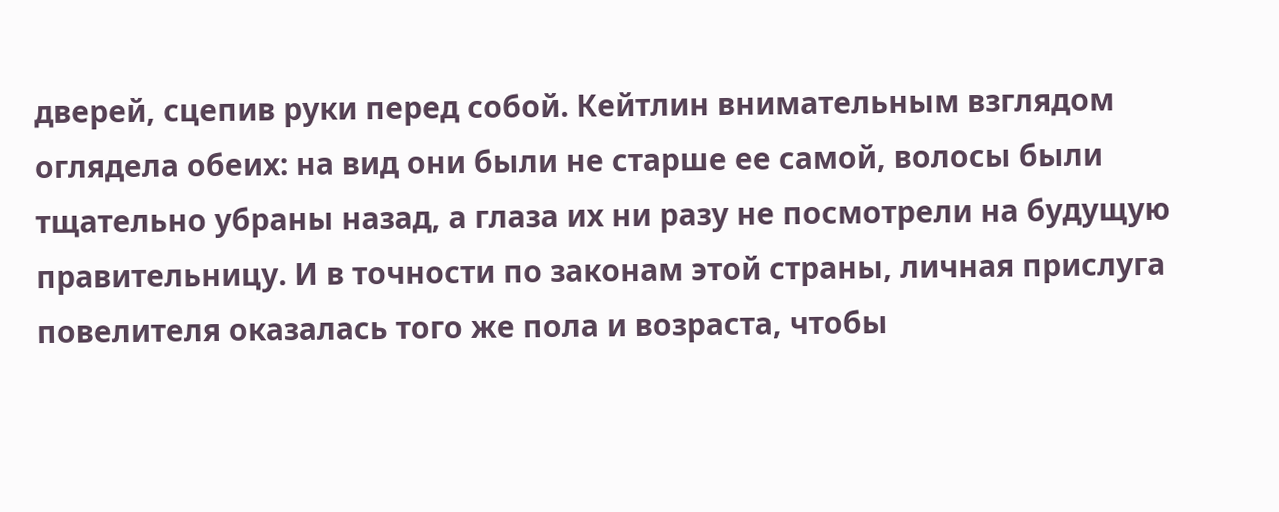дверей, сцепив руки перед собой. Кейтлин внимательным взглядом оглядела обеих: на вид они были не старше ее самой, волосы были тщательно убраны назад, а глаза их ни разу не посмотрели на будущую правительницу. И в точности по законам этой страны, личная прислуга повелителя оказалась того же пола и возраста, чтобы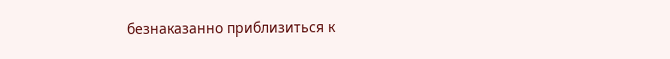безнаказанно приблизиться к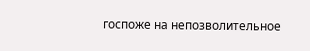госпоже на непозволительное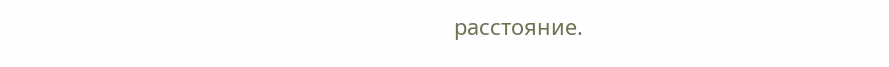расстояние.